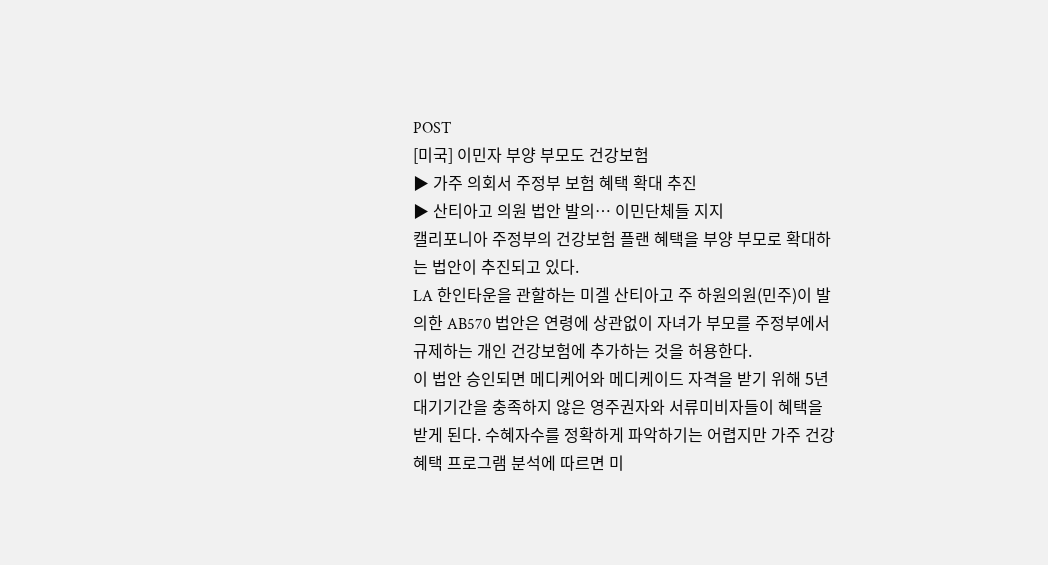POST
[미국] 이민자 부양 부모도 건강보험
▶ 가주 의회서 주정부 보험 혜택 확대 추진
▶ 산티아고 의원 법안 발의… 이민단체들 지지
캘리포니아 주정부의 건강보험 플랜 혜택을 부양 부모로 확대하는 법안이 추진되고 있다.
LA 한인타운을 관할하는 미겔 산티아고 주 하원의원(민주)이 발의한 AB570 법안은 연령에 상관없이 자녀가 부모를 주정부에서 규제하는 개인 건강보험에 추가하는 것을 허용한다.
이 법안 승인되면 메디케어와 메디케이드 자격을 받기 위해 5년 대기기간을 충족하지 않은 영주권자와 서류미비자들이 혜택을 받게 된다. 수혜자수를 정확하게 파악하기는 어렵지만 가주 건강 혜택 프로그램 분석에 따르면 미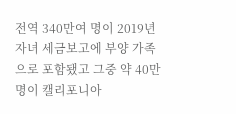전역 340만여 명이 2019년 자녀 세금보고에 부양 가족으로 포함됐고 그중 약 40만 명이 캘리포니아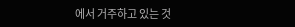에서 거주하고 있는 것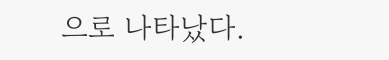으로 나타났다.